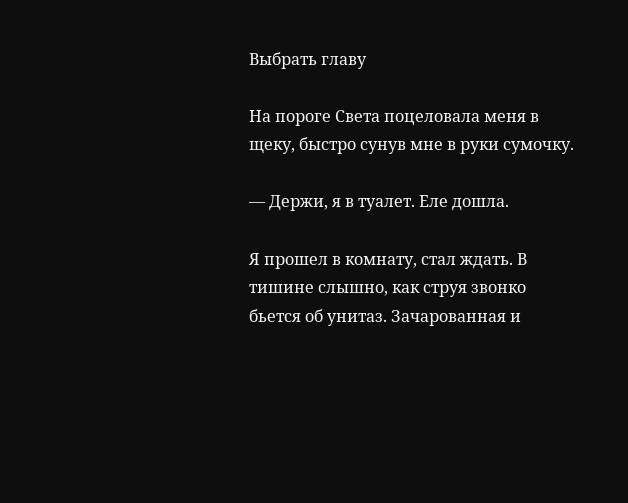Выбрать главу

На пороге Света поцеловала меня в щеку, быстро сунув мне в руки сумочку.

— Держи, я в туалет. Еле дошла.

Я прошел в комнату, стал ждать. В тишине слышно, как струя звонко бьется об унитаз. Зачарованная и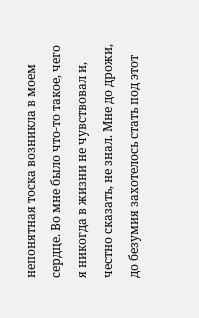непонятная тоска возникла в моем сердце. Во мне было что-то такое, чего я никогда в жизни не чувствовал и, честно сказать, не знал. Мне до дрожи, до безумия захотелось стать под этот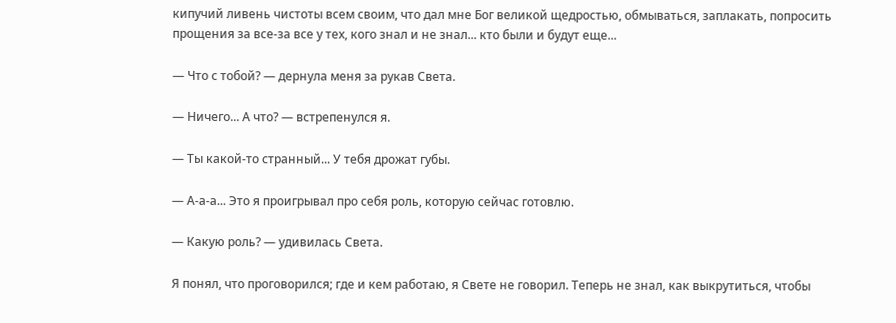кипучий ливень чистоты всем своим, что дал мне Бог великой щедростью, обмываться, заплакать, попросить прощения за все-за все у тех, кого знал и не знал... кто были и будут еще...

— Что с тобой? — дернула меня за рукав Света.

— Ничего... А что? — встрепенулся я.

— Ты какой-то странный... У тебя дрожат губы.

— А-а-а... Это я проигрывал про себя роль, которую сейчас готовлю.

— Какую роль? — удивилась Света.

Я понял, что проговорился; где и кем работаю, я Свете не говорил. Теперь не знал, как выкрутиться, чтобы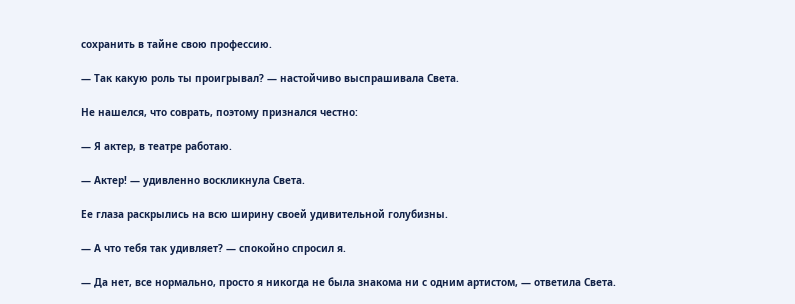сохранить в тайне свою профессию.

— Так какую роль ты проигрывал? — настойчиво выспрашивала Света.

Не нашелся, что соврать, поэтому признался честно:

— Я актер, в театре работаю.

— Актер! — удивленно воскликнула Света.

Ее глаза раскрылись на всю ширину своей удивительной голубизны.

— А что тебя так удивляет? — спокойно спросил я.

— Да нет, все нормально, просто я никогда не была знакома ни с одним артистом, — ответила Света.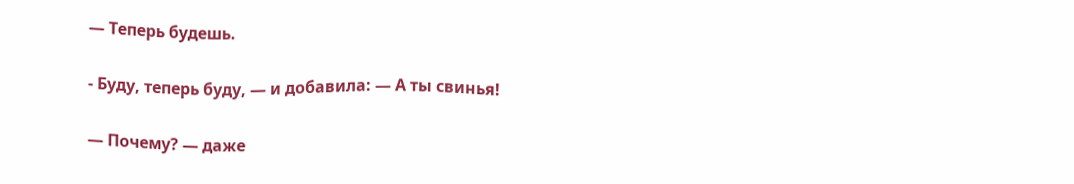— Теперь будешь.

- Буду, теперь буду, — и добавила: — А ты свинья!

— Почему? — даже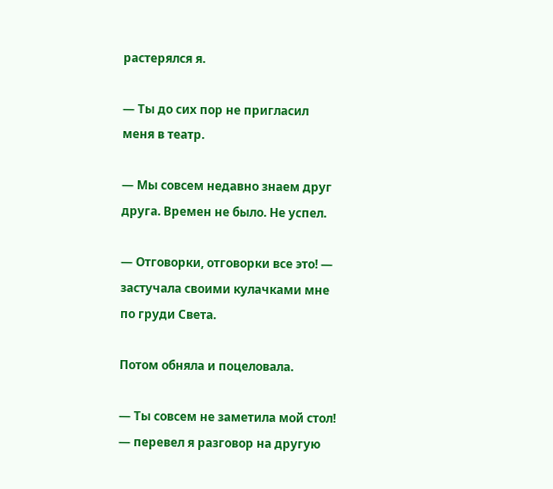растерялся я.

— Ты до сих пор не пригласил меня в театр.

— Мы совсем недавно знаем друг друга. Времен не было. Не успел.

— Отговорки, отговорки все это! — застучала своими кулачками мне по груди Света.

Потом обняла и поцеловала.

— Ты совсем не заметила мой стол! — перевел я разговор на другую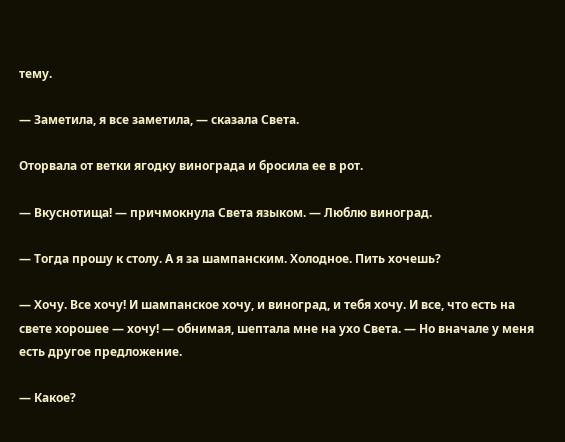тему.

— Заметила, я все заметила, — сказала Света.

Оторвала от ветки ягодку винограда и бросила ее в рот.

— Вкуснотища! — причмокнула Света языком. — Люблю виноград.

— Тогда прошу к столу. А я за шампанским. Холодное. Пить хочешь?

— Хочу. Все хочу! И шампанское хочу, и виноград, и тебя хочу. И все, что есть на свете хорошее — хочу! — обнимая, шептала мне на ухо Света. — Но вначале у меня есть другое предложение.

— Какое?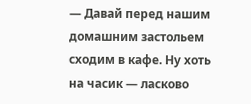— Давай перед нашим домашним застольем сходим в кафе. Ну хоть на часик — ласково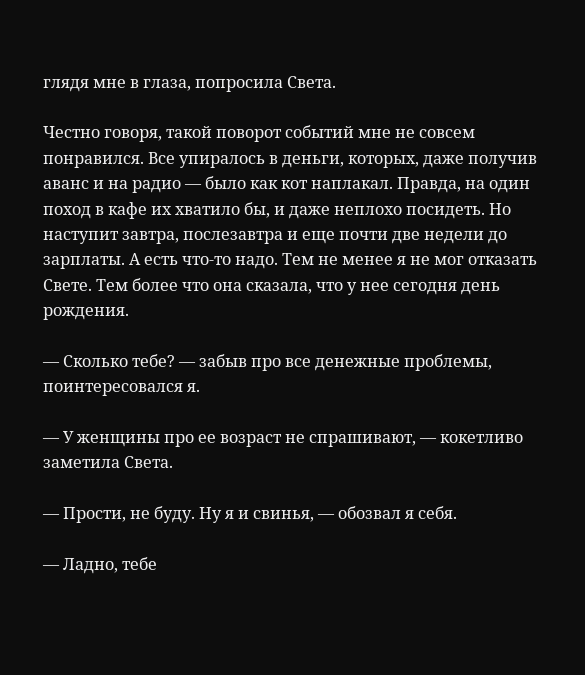глядя мне в глаза, попросила Света.

Честно говоря, такой поворот событий мне не совсем понравился. Все упиралось в деньги, которых, даже получив аванс и на радио — было как кот наплакал. Правда, на один поход в кафе их хватило бы, и даже неплохо посидеть. Но наступит завтра, послезавтра и еще почти две недели до зарплаты. А есть что-то надо. Тем не менее я не мог отказать Свете. Тем более что она сказала, что у нее сегодня день рождения.

— Сколько тебе? — забыв про все денежные проблемы, поинтересовался я.

— У женщины про ее возраст не спрашивают, — кокетливо заметила Света.

— Прости, не буду. Ну я и свинья, — обозвал я себя.

— Ладно, тебе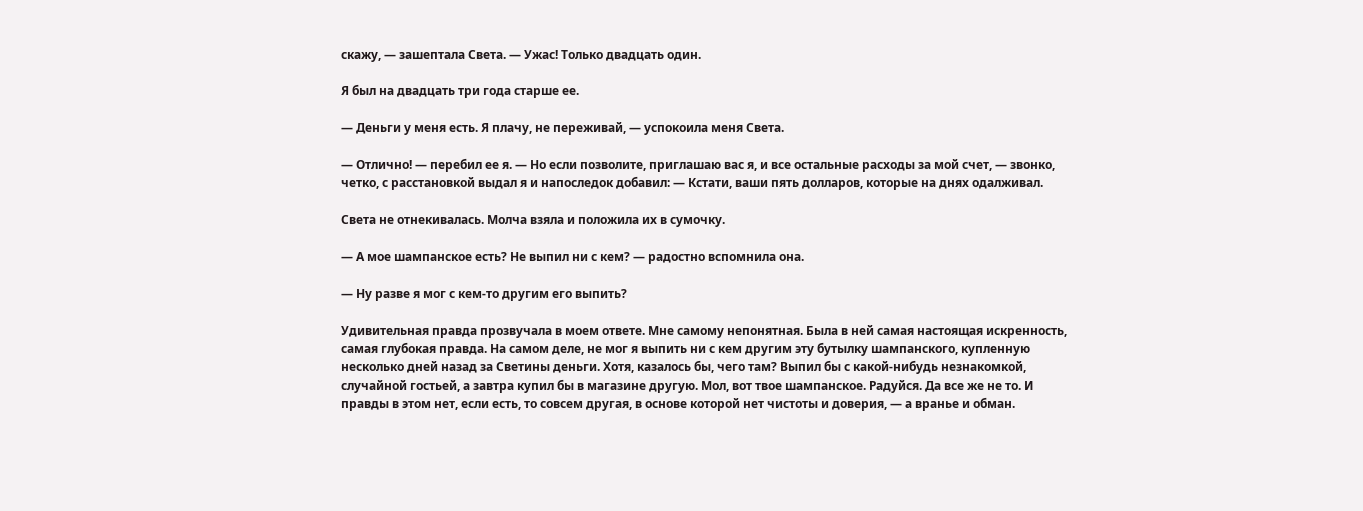скажу, — зашептала Света. — Ужас! Только двадцать один.

Я был на двадцать три года старше ее.

— Деньги у меня есть. Я плачу, не переживай, — успокоила меня Света.

— Отлично! — перебил ее я. — Но если позволите, приглашаю вас я, и все остальные расходы за мой счет, — звонко, четко, с расстановкой выдал я и напоследок добавил: — Кстати, ваши пять долларов, которые на днях одалживал.

Света не отнекивалась. Молча взяла и положила их в сумочку.

— А мое шампанское есть? Не выпил ни с кем? — радостно вспомнила она.

— Ну разве я мог с кем-то другим его выпить?

Удивительная правда прозвучала в моем ответе. Мне самому непонятная. Была в ней самая настоящая искренность, самая глубокая правда. На самом деле, не мог я выпить ни с кем другим эту бутылку шампанского, купленную несколько дней назад за Светины деньги. Хотя, казалось бы, чего там? Выпил бы с какой-нибудь незнакомкой, случайной гостьей, а завтра купил бы в магазине другую. Мол, вот твое шампанское. Радуйся. Да все же не то. И правды в этом нет, если есть, то совсем другая, в основе которой нет чистоты и доверия, — а вранье и обман.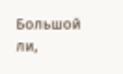Большой ли,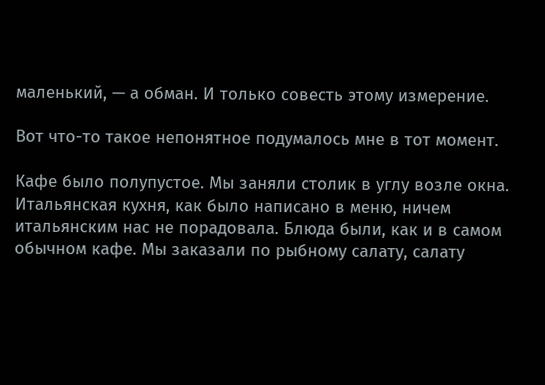маленький, — а обман. И только совесть этому измерение.

Вот что-то такое непонятное подумалось мне в тот момент.

Кафе было полупустое. Мы заняли столик в углу возле окна. Итальянская кухня, как было написано в меню, ничем итальянским нас не порадовала. Блюда были, как и в самом обычном кафе. Мы заказали по рыбному салату, салату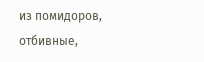из помидоров, отбивные,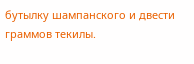бутылку шампанского и двести граммов текилы.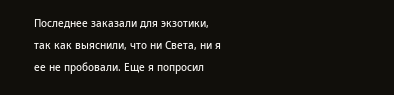Последнее заказали для экзотики, так как выяснили, что ни Света, ни я ее не пробовали. Еще я попросил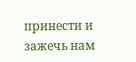принести и зажечь нам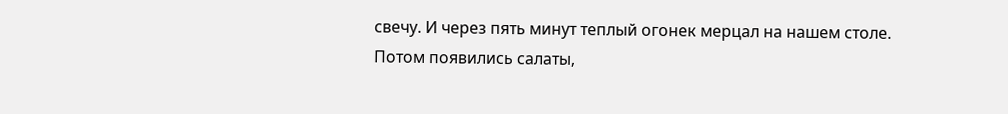свечу. И через пять минут теплый огонек мерцал на нашем столе. Потом появились салаты,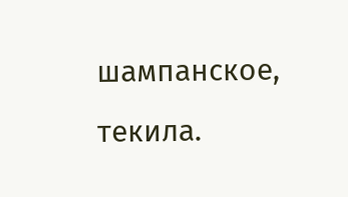шампанское, текила.